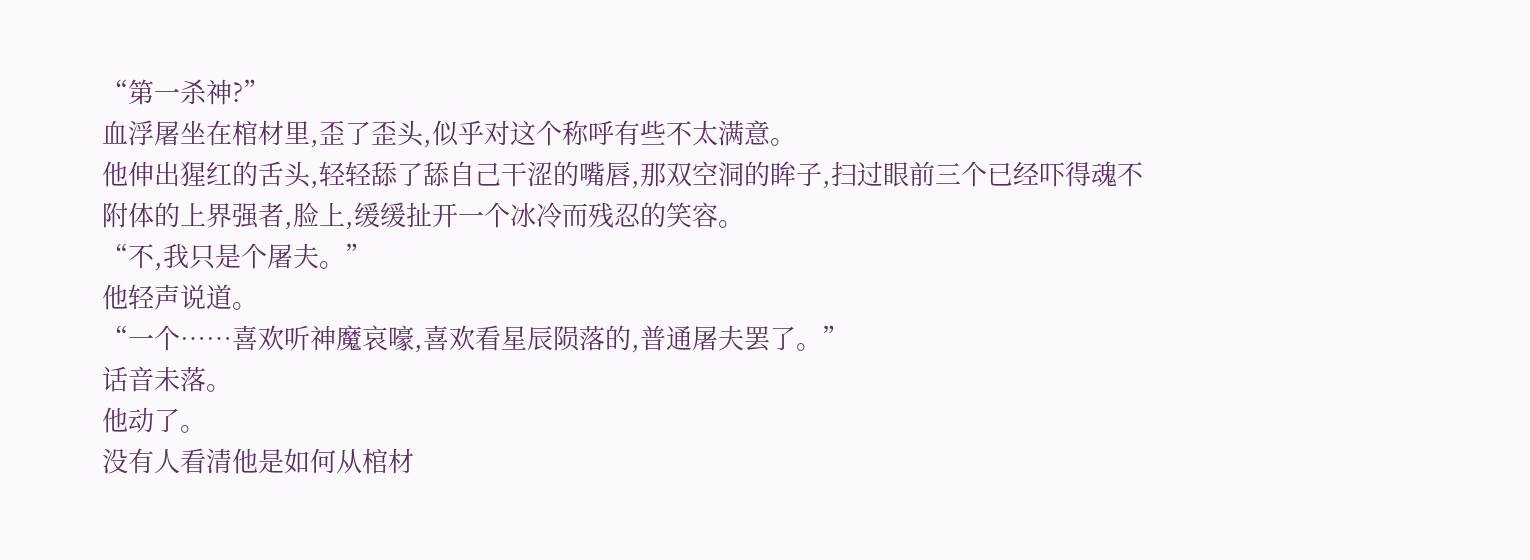“第一杀神?”
血浮屠坐在棺材里,歪了歪头,似乎对这个称呼有些不太满意。
他伸出猩红的舌头,轻轻舔了舔自己干涩的嘴唇,那双空洞的眸子,扫过眼前三个已经吓得魂不附体的上界强者,脸上,缓缓扯开一个冰冷而残忍的笑容。
“不,我只是个屠夫。”
他轻声说道。
“一个……喜欢听神魔哀嚎,喜欢看星辰陨落的,普通屠夫罢了。”
话音未落。
他动了。
没有人看清他是如何从棺材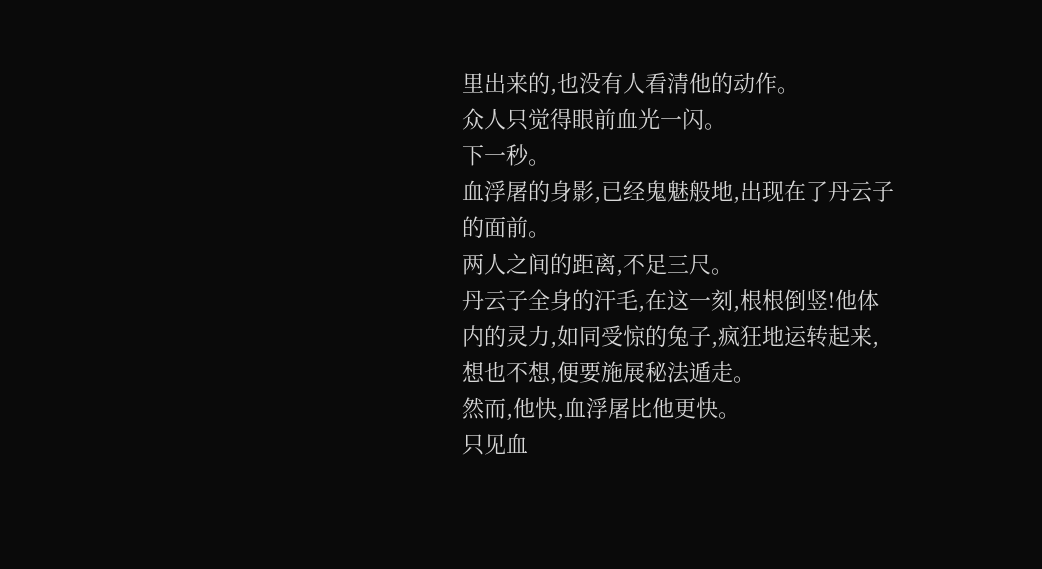里出来的,也没有人看清他的动作。
众人只觉得眼前血光一闪。
下一秒。
血浮屠的身影,已经鬼魅般地,出现在了丹云子的面前。
两人之间的距离,不足三尺。
丹云子全身的汗毛,在这一刻,根根倒竖!他体内的灵力,如同受惊的兔子,疯狂地运转起来,想也不想,便要施展秘法遁走。
然而,他快,血浮屠比他更快。
只见血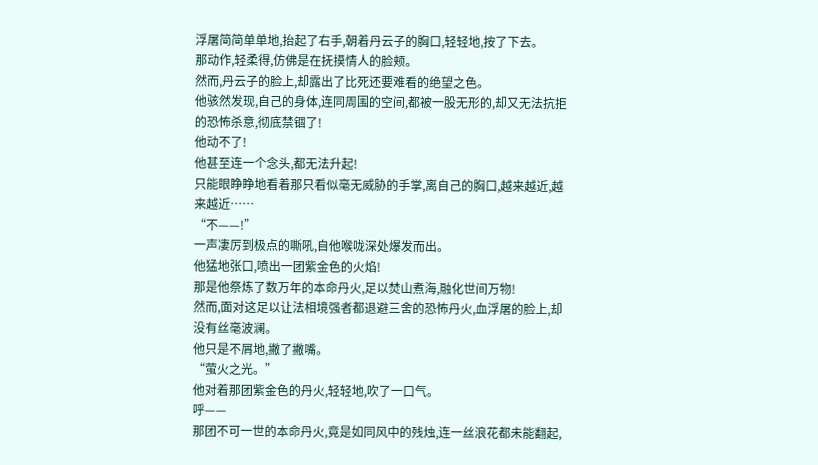浮屠简简单单地,抬起了右手,朝着丹云子的胸口,轻轻地,按了下去。
那动作,轻柔得,仿佛是在抚摸情人的脸颊。
然而,丹云子的脸上,却露出了比死还要难看的绝望之色。
他骇然发现,自己的身体,连同周围的空间,都被一股无形的,却又无法抗拒的恐怖杀意,彻底禁锢了!
他动不了!
他甚至连一个念头,都无法升起!
只能眼睁睁地看着那只看似毫无威胁的手掌,离自己的胸口,越来越近,越来越近……
“不——!”
一声凄厉到极点的嘶吼,自他喉咙深处爆发而出。
他猛地张口,喷出一团紫金色的火焰!
那是他祭炼了数万年的本命丹火,足以焚山煮海,融化世间万物!
然而,面对这足以让法相境强者都退避三舍的恐怖丹火,血浮屠的脸上,却没有丝毫波澜。
他只是不屑地,撇了撇嘴。
“萤火之光。”
他对着那团紫金色的丹火,轻轻地,吹了一口气。
呼——
那团不可一世的本命丹火,竟是如同风中的残烛,连一丝浪花都未能翻起,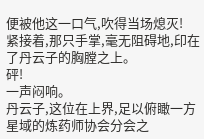便被他这一口气,吹得当场熄灭!
紧接着,那只手掌,毫无阻碍地,印在了丹云子的胸膛之上。
砰!
一声闷响。
丹云子,这位在上界,足以俯瞰一方星域的炼药师协会分会之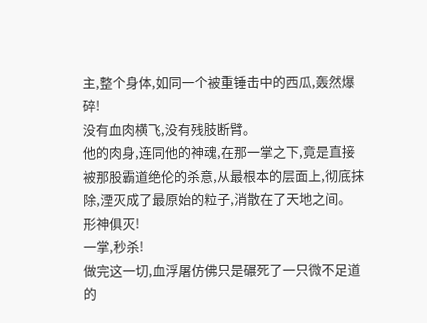主,整个身体,如同一个被重锤击中的西瓜,轰然爆碎!
没有血肉横飞,没有残肢断臂。
他的肉身,连同他的神魂,在那一掌之下,竟是直接被那股霸道绝伦的杀意,从最根本的层面上,彻底抹除,湮灭成了最原始的粒子,消散在了天地之间。
形神俱灭!
一掌,秒杀!
做完这一切,血浮屠仿佛只是碾死了一只微不足道的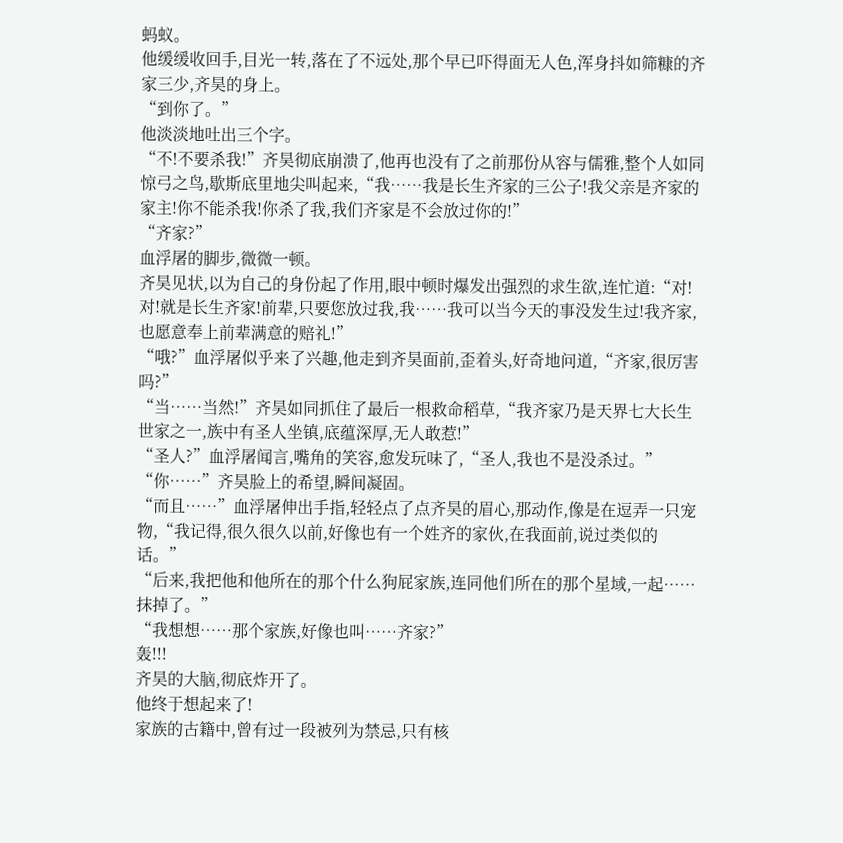蚂蚁。
他缓缓收回手,目光一转,落在了不远处,那个早已吓得面无人色,浑身抖如筛糠的齐家三少,齐昊的身上。
“到你了。”
他淡淡地吐出三个字。
“不!不要杀我!”齐昊彻底崩溃了,他再也没有了之前那份从容与儒雅,整个人如同惊弓之鸟,歇斯底里地尖叫起来,“我……我是长生齐家的三公子!我父亲是齐家的家主!你不能杀我!你杀了我,我们齐家是不会放过你的!”
“齐家?”
血浮屠的脚步,微微一顿。
齐昊见状,以为自己的身份起了作用,眼中顿时爆发出强烈的求生欲,连忙道:“对!对!就是长生齐家!前辈,只要您放过我,我……我可以当今天的事没发生过!我齐家,也愿意奉上前辈满意的赔礼!”
“哦?”血浮屠似乎来了兴趣,他走到齐昊面前,歪着头,好奇地问道,“齐家,很厉害吗?”
“当……当然!”齐昊如同抓住了最后一根救命稻草,“我齐家乃是天界七大长生世家之一,族中有圣人坐镇,底蕴深厚,无人敢惹!”
“圣人?”血浮屠闻言,嘴角的笑容,愈发玩味了,“圣人,我也不是没杀过。”
“你……”齐昊脸上的希望,瞬间凝固。
“而且……”血浮屠伸出手指,轻轻点了点齐昊的眉心,那动作,像是在逗弄一只宠物,“我记得,很久很久以前,好像也有一个姓齐的家伙,在我面前,说过类似的话。”
“后来,我把他和他所在的那个什么狗屁家族,连同他们所在的那个星域,一起……抹掉了。”
“我想想……那个家族,好像也叫……齐家?”
轰!!!
齐昊的大脑,彻底炸开了。
他终于想起来了!
家族的古籍中,曾有过一段被列为禁忌,只有核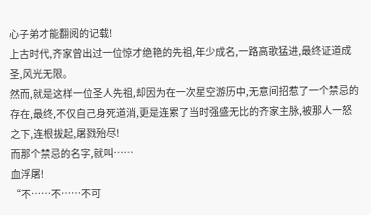心子弟才能翻阅的记载!
上古时代,齐家曾出过一位惊才绝艳的先祖,年少成名,一路高歌猛进,最终证道成圣,风光无限。
然而,就是这样一位圣人先祖,却因为在一次星空游历中,无意间招惹了一个禁忌的存在,最终,不仅自己身死道消,更是连累了当时强盛无比的齐家主脉,被那人一怒之下,连根拔起,屠戮殆尽!
而那个禁忌的名字,就叫……
血浮屠!
“不……不……不可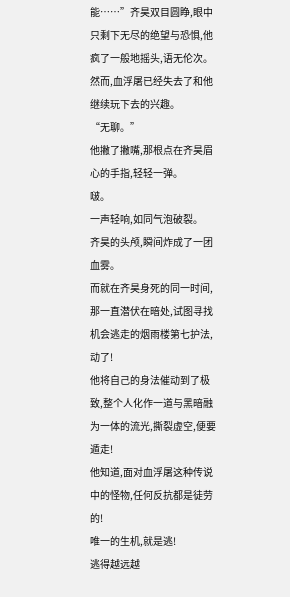能……”齐昊双目圆睁,眼中只剩下无尽的绝望与恐惧,他疯了一般地摇头,语无伦次。
然而,血浮屠已经失去了和他继续玩下去的兴趣。
“无聊。”
他撇了撇嘴,那根点在齐昊眉心的手指,轻轻一弹。
啵。
一声轻响,如同气泡破裂。
齐昊的头颅,瞬间炸成了一团血雾。
而就在齐昊身死的同一时间,那一直潜伏在暗处,试图寻找机会逃走的烟雨楼第七护法,动了!
他将自己的身法催动到了极致,整个人化作一道与黑暗融为一体的流光,撕裂虚空,便要遁走!
他知道,面对血浮屠这种传说中的怪物,任何反抗都是徒劳的!
唯一的生机,就是逃!
逃得越远越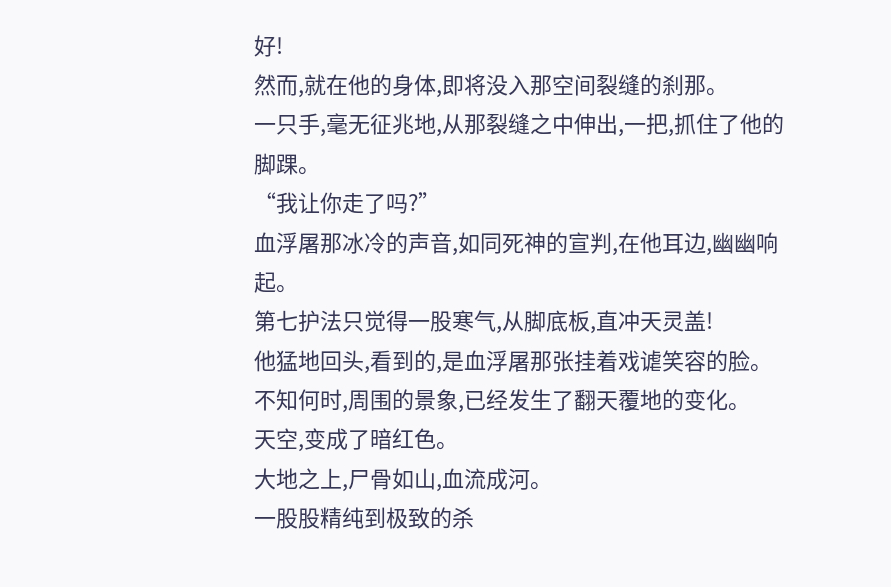好!
然而,就在他的身体,即将没入那空间裂缝的刹那。
一只手,毫无征兆地,从那裂缝之中伸出,一把,抓住了他的脚踝。
“我让你走了吗?”
血浮屠那冰冷的声音,如同死神的宣判,在他耳边,幽幽响起。
第七护法只觉得一股寒气,从脚底板,直冲天灵盖!
他猛地回头,看到的,是血浮屠那张挂着戏谑笑容的脸。
不知何时,周围的景象,已经发生了翻天覆地的变化。
天空,变成了暗红色。
大地之上,尸骨如山,血流成河。
一股股精纯到极致的杀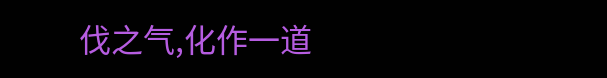伐之气,化作一道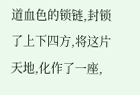道血色的锁链,封锁了上下四方,将这片天地,化作了一座,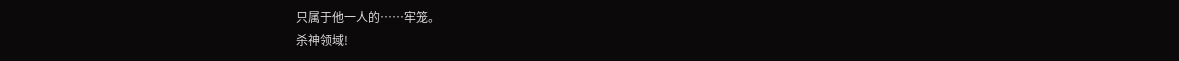只属于他一人的……牢笼。
杀神领域!